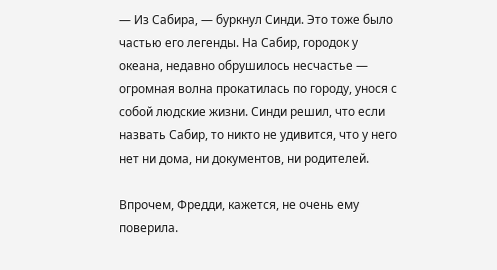— Из Сабира, — буркнул Синди. Это тоже было частью его легенды. На Сабир, городок у океана, недавно обрушилось несчастье — огромная волна прокатилась по городу, унося с собой людские жизни. Синди решил, что если назвать Сабир, то никто не удивится, что у него нет ни дома, ни документов, ни родителей.

Впрочем, Фредди, кажется, не очень ему поверила.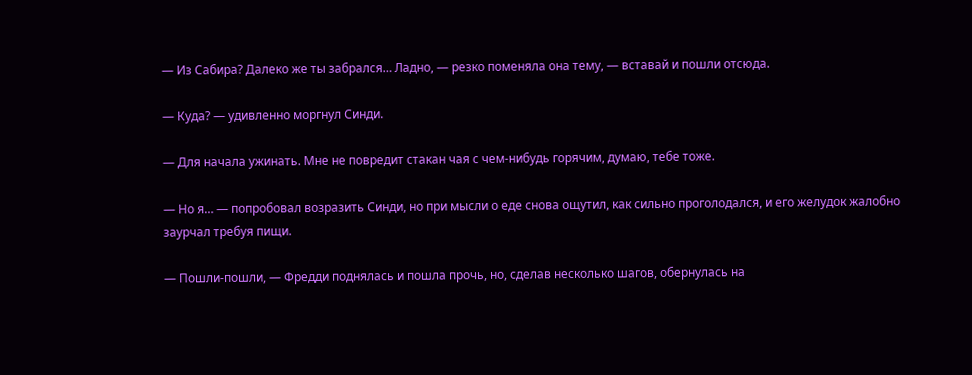— Из Сабира? Далеко же ты забрался… Ладно, — резко поменяла она тему, — вставай и пошли отсюда.

— Куда? — удивленно моргнул Синди.

— Для начала ужинать. Мне не повредит стакан чая с чем-нибудь горячим, думаю, тебе тоже.

— Но я… — попробовал возразить Синди, но при мысли о еде снова ощутил, как сильно проголодался, и его желудок жалобно заурчал требуя пищи.

— Пошли-пошли, — Фредди поднялась и пошла прочь, но, сделав несколько шагов, обернулась на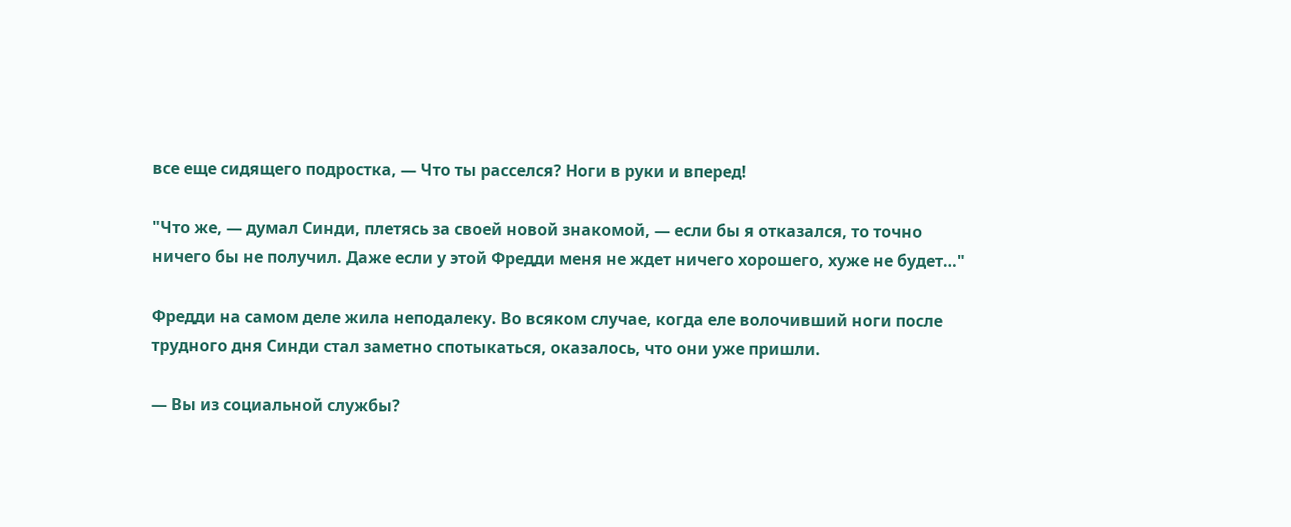все еще сидящего подростка, — Что ты расселся? Ноги в руки и вперед!

"Что же, — думал Синди, плетясь за своей новой знакомой, — если бы я отказался, то точно ничего бы не получил. Даже если у этой Фредди меня не ждет ничего хорошего, хуже не будет…"

Фредди на самом деле жила неподалеку. Во всяком случае, когда еле волочивший ноги после трудного дня Синди стал заметно спотыкаться, оказалось, что они уже пришли.

— Вы из социальной службы?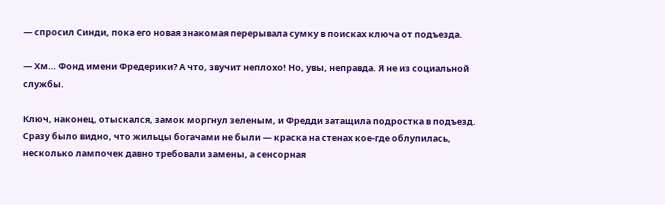— спросил Синди, пока его новая знакомая перерывала сумку в поисках ключа от подъезда.

— Хм… Фонд имени Фредерики? А что, звучит неплохо! Но, увы, неправда. Я не из социальной службы.

Ключ, наконец, отыскался, замок моргнул зеленым, и Фредди затащила подростка в подъезд. Сразу было видно, что жильцы богачами не были — краска на стенах кое-где облупилась, несколько лампочек давно требовали замены, а сенсорная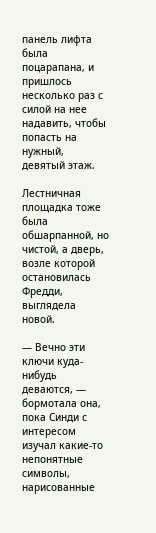панель лифта была поцарапана, и пришлось несколько раз с силой на нее надавить, чтобы попасть на нужный, девятый этаж.

Лестничная площадка тоже была обшарпанной, но чистой, а дверь, возле которой остановилась Фредди, выглядела новой.

— Вечно эти ключи куда-нибудь деваются, — бормотала она, пока Синди с интересом изучал какие-то непонятные символы, нарисованные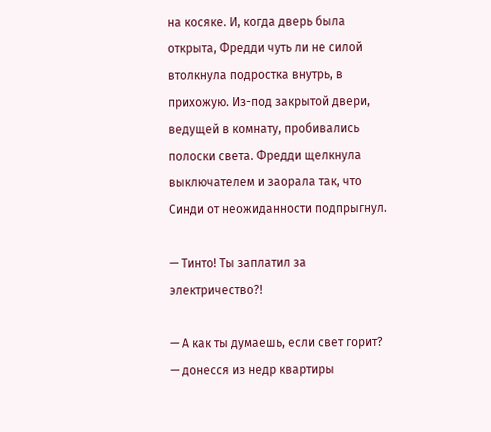на косяке. И, когда дверь была открыта, Фредди чуть ли не силой втолкнула подростка внутрь, в прихожую. Из-под закрытой двери, ведущей в комнату, пробивались полоски света. Фредди щелкнула выключателем и заорала так, что Синди от неожиданности подпрыгнул.

— Тинто! Ты заплатил за электричество?!

— А как ты думаешь, если свет горит? — донесся из недр квартиры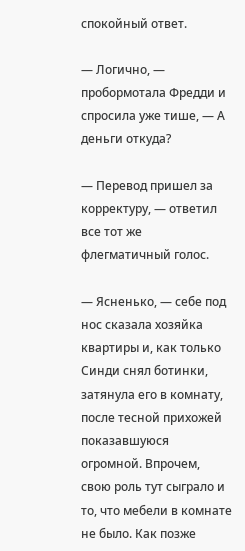спокойный ответ.

— Логично, — пробормотала Фредди и спросила уже тише, — А деньги откуда?

— Перевод пришел за корректуру, — ответил все тот же флегматичный голос.

— Ясненько, — себе под нос сказала хозяйка квартиры и, как только Синди снял ботинки, затянула его в комнату, после тесной прихожей показавшуюся огромной. Впрочем, свою роль тут сыграло и то, что мебели в комнате не было. Как позже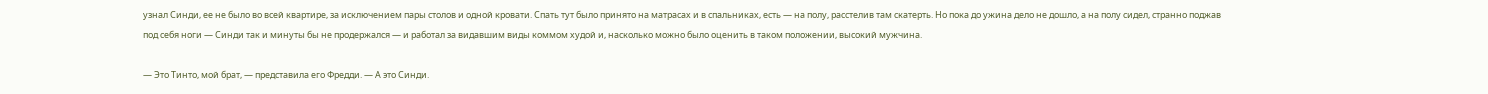узнал Синди, ее не было во всей квартире, за исключением пары столов и одной кровати. Спать тут было принято на матрасах и в спальниках, есть — на полу, расстелив там скатерть. Но пока до ужина дело не дошло, а на полу сидел, странно поджав под себя ноги — Синди так и минуты бы не продержался — и работал за видавшим виды коммом худой и, насколько можно было оценить в таком положении, высокий мужчина.

— Это Тинто, мой брат, — представила его Фредди. — А это Синди.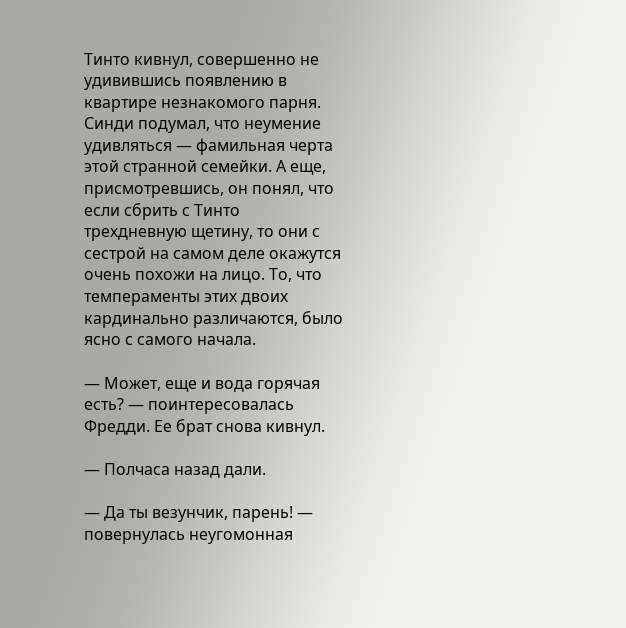Тинто кивнул, совершенно не удивившись появлению в квартире незнакомого парня. Синди подумал, что неумение удивляться — фамильная черта этой странной семейки. А еще, присмотревшись, он понял, что если сбрить с Тинто трехдневную щетину, то они с сестрой на самом деле окажутся очень похожи на лицо. То, что темпераменты этих двоих кардинально различаются, было ясно с самого начала.

— Может, еще и вода горячая есть? — поинтересовалась Фредди. Ее брат снова кивнул.

— Полчаса назад дали.

— Да ты везунчик, парень! — повернулась неугомонная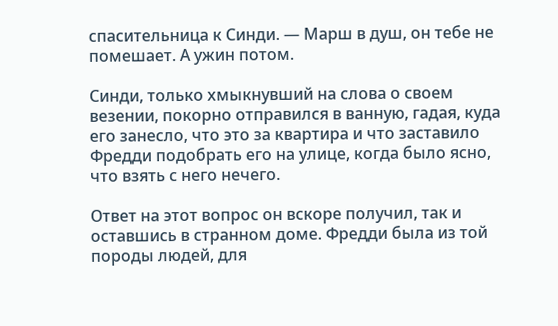спасительница к Синди. — Марш в душ, он тебе не помешает. А ужин потом.

Синди, только хмыкнувший на слова о своем везении, покорно отправился в ванную, гадая, куда его занесло, что это за квартира и что заставило Фредди подобрать его на улице, когда было ясно, что взять с него нечего.

Ответ на этот вопрос он вскоре получил, так и оставшись в странном доме. Фредди была из той породы людей, для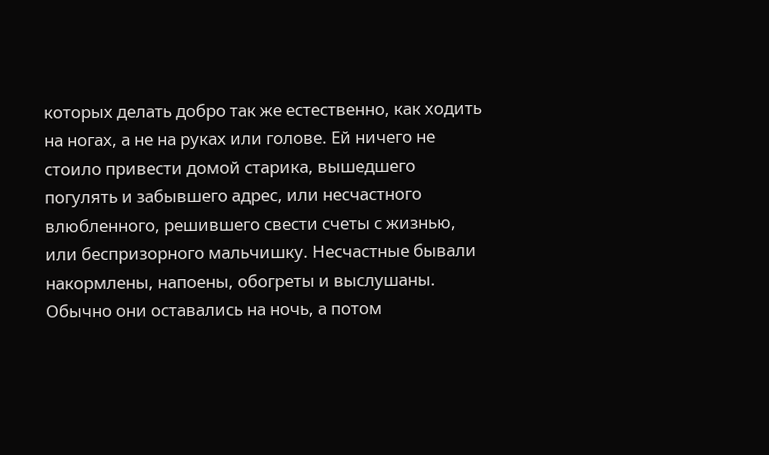которых делать добро так же естественно, как ходить на ногах, а не на руках или голове. Ей ничего не стоило привести домой старика, вышедшего погулять и забывшего адрес, или несчастного влюбленного, решившего свести счеты с жизнью, или беспризорного мальчишку. Несчастные бывали накормлены, напоены, обогреты и выслушаны. Обычно они оставались на ночь, а потом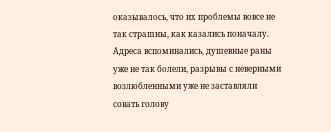оказывалось, что их проблемы вовсе не так страшны, как казались поначалу. Адреса вспоминались, душевные раны уже не так болели, разрывы с неверными возлюбленными уже не заставляли совать голову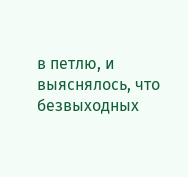в петлю, и выяснялось, что безвыходных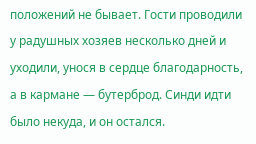положений не бывает. Гости проводили у радушных хозяев несколько дней и уходили, унося в сердце благодарность, а в кармане — бутерброд. Синди идти было некуда, и он остался.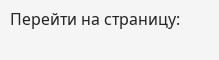Перейти на страницу: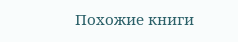Похожие книги